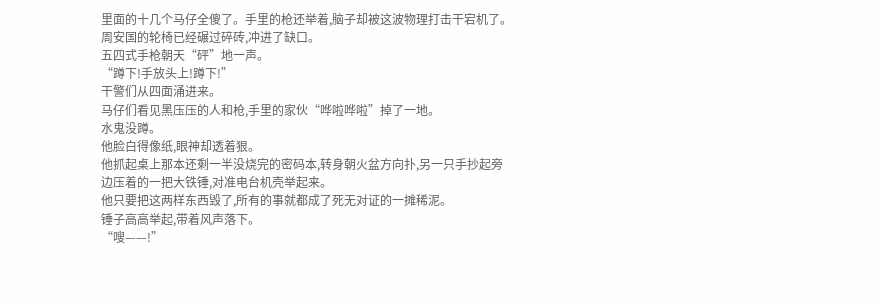里面的十几个马仔全傻了。手里的枪还举着,脑子却被这波物理打击干宕机了。
周安国的轮椅已经碾过碎砖,冲进了缺口。
五四式手枪朝天“砰”地一声。
“蹲下!手放头上!蹲下!”
干警们从四面涌进来。
马仔们看见黑压压的人和枪,手里的家伙“哗啦哗啦”掉了一地。
水鬼没蹲。
他脸白得像纸,眼神却透着狠。
他抓起桌上那本还剩一半没烧完的密码本,转身朝火盆方向扑,另一只手抄起旁边压着的一把大铁锤,对准电台机壳举起来。
他只要把这两样东西毁了,所有的事就都成了死无对证的一摊稀泥。
锤子高高举起,带着风声落下。
“嗖——!”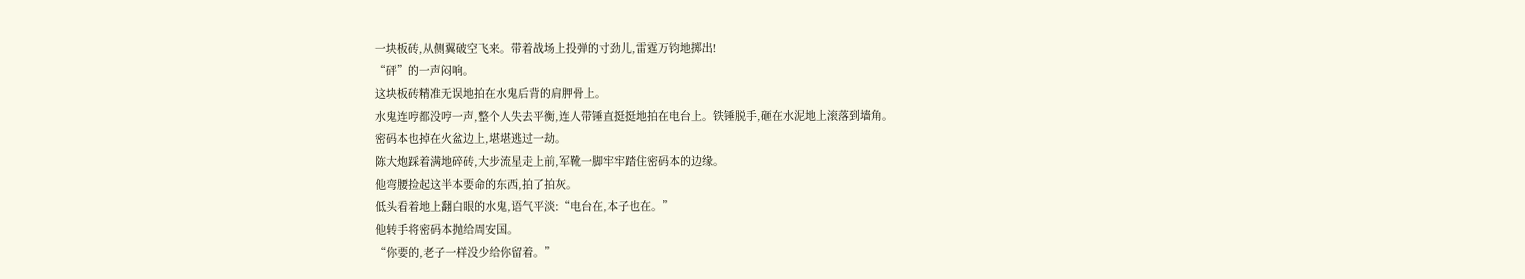一块板砖,从侧翼破空飞来。带着战场上投弹的寸劲儿,雷霆万钧地掷出!
“砰”的一声闷响。
这块板砖精准无误地拍在水鬼后背的肩胛骨上。
水鬼连哼都没哼一声,整个人失去平衡,连人带锤直挺挺地拍在电台上。铁锤脱手,砸在水泥地上滚落到墙角。
密码本也掉在火盆边上,堪堪逃过一劫。
陈大炮踩着满地碎砖,大步流星走上前,军靴一脚牢牢踏住密码本的边缘。
他弯腰捡起这半本要命的东西,拍了拍灰。
低头看着地上翻白眼的水鬼,语气平淡:“电台在,本子也在。”
他转手将密码本抛给周安国。
“你要的,老子一样没少给你留着。”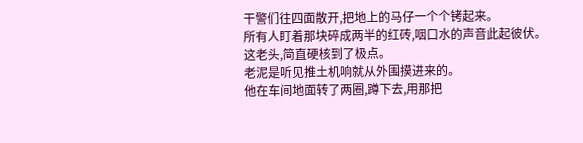干警们往四面散开,把地上的马仔一个个铐起来。
所有人盯着那块碎成两半的红砖,咽口水的声音此起彼伏。这老头,简直硬核到了极点。
老泥是听见推土机响就从外围摸进来的。
他在车间地面转了两圈,蹲下去,用那把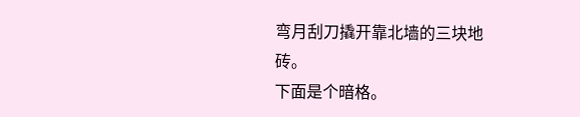弯月刮刀撬开靠北墙的三块地砖。
下面是个暗格。